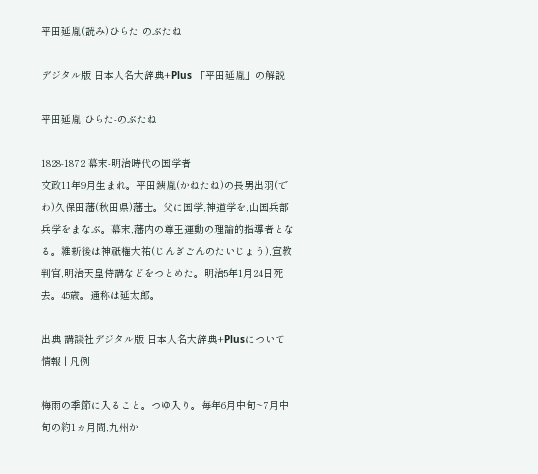平田延胤(読み)ひらた のぶたね

デジタル版 日本人名大辞典+Plus 「平田延胤」の解説

平田延胤 ひらた-のぶたね

1828-1872 幕末-明治時代の国学者
文政11年9月生まれ。平田銕胤(かねたね)の長男出羽(でわ)久保田藩(秋田県)藩士。父に国学,神道学を,山国兵部兵学をまなぶ。幕末,藩内の尊王運動の理論的指導者となる。維新後は神祇権大祐(じんぎごんのたいじょう),宣教判官,明治天皇侍講などをつとめた。明治5年1月24日死去。45歳。通称は延太郎。

出典 講談社デジタル版 日本人名大辞典+Plusについて 情報 | 凡例

梅雨の季節に入ること。つゆ入り。毎年6月中旬~7月中旬の約1ヵ月間,九州か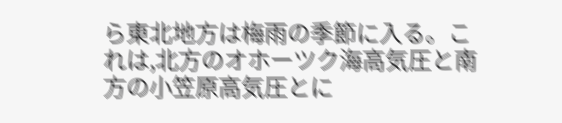ら東北地方は梅雨の季節に入る。これは,北方のオホーツク海高気圧と南方の小笠原高気圧とに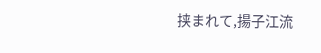挟まれて,揚子江流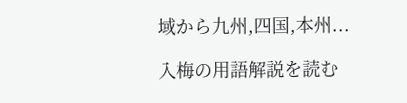域から九州,四国,本州...

入梅の用語解説を読む